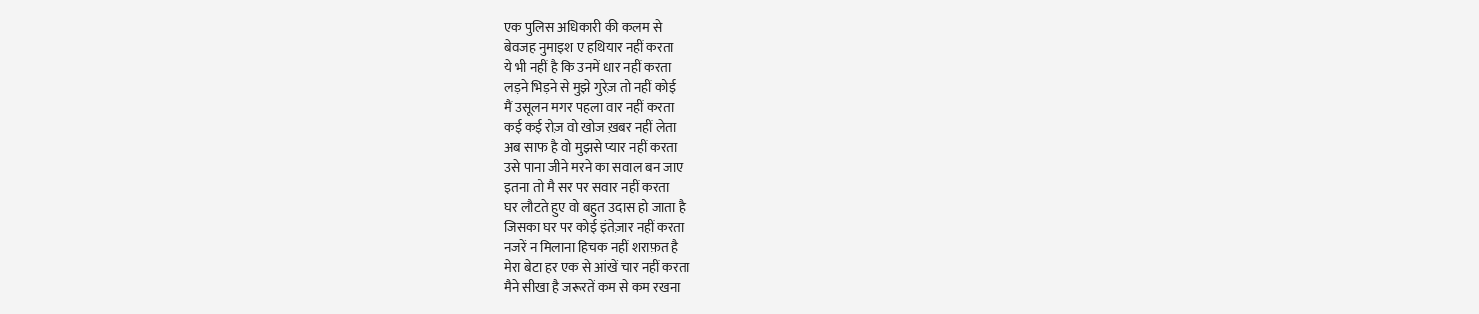एक पुलिस अधिकारी की कलम से
बेवजह नुमाइश ए हथियार नहीं करता
ये भी नहीं है कि उनमें धार नहीं करता
लड़ने भिड़ने से मुझे गुरेज़ तो नहीं कोई
मैं उसूलन मगर पहला वार नहीं करता
कई कई रोज़ वो खोज ख़बर नहीं लेता
अब साफ है वो मुझसे प्यार नहीं करता
उसे पाना जीने मरने का सवाल बन जाए
इतना तो मै सर पर सवार नहीं करता
घर लौटते हुए वो बहुत उदास हो जाता है
जिसका घर पर कोई इंतेज़ार नहीं करता
नजरें न मिलाना हिचक नहीं शराफ़त है
मेरा बेटा हर एक से आंखें चार नहीं करता
मैने सीखा है जरूरतें कम से कम रखना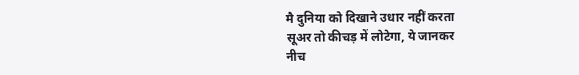मै दुनिया को दिखाने उधार नहीं करता
सूअर तो कीचड़ में लोटेगा, ये जानकर
नीच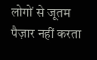लोगों से जूतम पैज़ार नहीं करता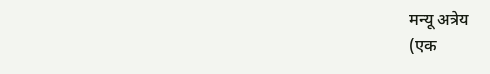मन्यू अत्रेय
(एक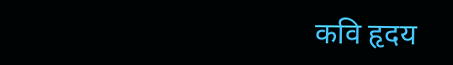कवि हृदय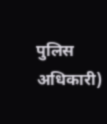पुलिस अधिकारी)